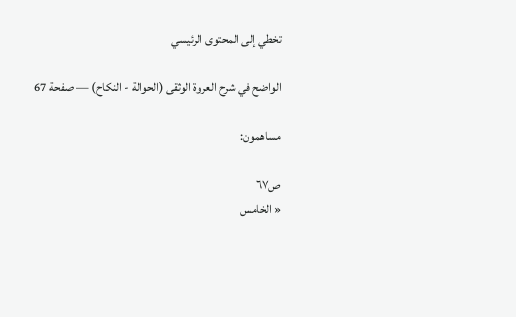تخطي إلى المحتوى الرئيسي

الواضح في شرح العروة الوثقى (الحوالة - النكاح) — صفحة 67

مساهمون:

ص٦٧
« الخامس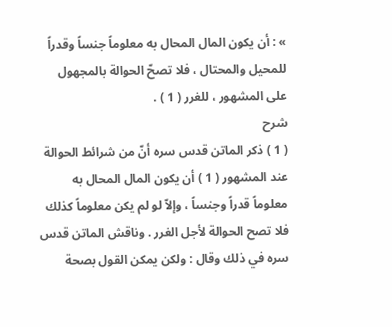» : أن يكون المال المحال به معلوماً جنساً وقدراً للمحيل والمحتال ، فلا تصحّ الحوالة بالمجهول على المشهور ، للغرر ( 1 ) .
شرح
( 1 ) ذكر الماتن قدس سره أنّ من شرائط الحوالة عند المشهور ( 1 ) أن يكون المال المحال به معلوماً قدراً وجنساً ، وإلاّ لو لم يكن معلوماً كذلك فلا تصح الحوالة لأجل الغرر . وناقش الماتن قدس سره في ذلك وقال : ولكن يمكن القول بصحة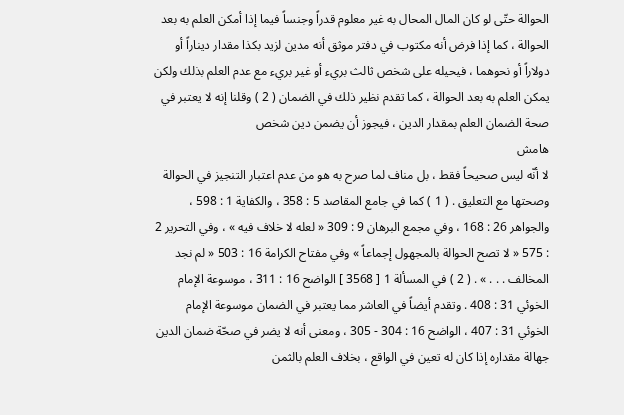الحوالة حتّى لو كان المال المحال به غير معلوم قدراً وجنساً فيما إذا أمكن العلم به بعد الحوالة ، كما إذا فرض أنه مكتوب في دفتر موثق أنه مدين لزيد بكذا مقدار ديناراً أو دولاراً أو نحوهما ، فيحيله على شخص ثالث بريء أو غير بريء مع عدم العلم بذلك ولكن يمكن العلم به بعد الحوالة ، كما تقدم نظير ذلك في الضمان ( 2 ) وقلنا إنه لا يعتبر في صحة الضمان العلم بمقدار الدين ، فيجوز أن يضمن دين شخص
هامش
لا أنّه ليس صحيحاً فقط ، بل مناف لما صرح به هو من عدم اعتبار التنجيز في الحوالة وصحتها مع التعليق . ( 1 ) كما في جامع المقاصد 5 : 358 ، والكفاية 1 : 598 ، والجواهر 26 : 168 ، وفي مجمع البرهان 9 : 309 « لعله لا خلاف فيه » ، وفي التحرير 2 : 575 « لا تصح الحوالة بالمجهول إجماعاً » وفي مفتاح الكرامة 16 : 503 « لم نجد المخالف . . . » . ( 2 ) في المسألة 1 [ 3568 ] الواضح 16 : 311 ، موسوعة الإمام الخوئي 31 : 408 . وتقدم أيضاً في العاشر مما يعتبر في الضمان موسوعة الإمام الخوئي 31 : 407 ، الواضح 16 : 304 - 305 ، ومعنى أنه لا يضر في صحّة ضمان الدين جهالة مقداره إذا كان له تعين في الواقع ، بخلاف العلم بالثمن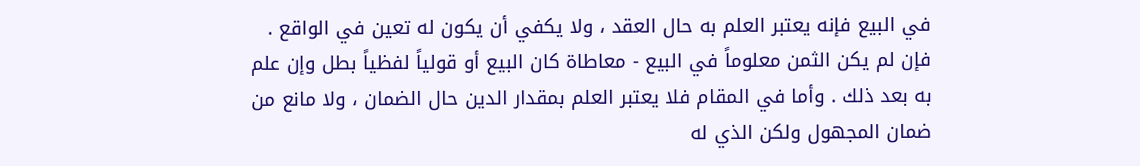في البيع فإنه يعتبر العلم به حال العقد ، ولا يكفي أن يكون له تعين في الواقع . فإن لم يكن الثمن معلوماً في البيع - معاطاة كان البيع أو قولياً لفظياً بطل وإن علم به بعد ذلك . وأما في المقام فلا يعتبر العلم بمقدار الدين حال الضمان ، ولا مانع من ضمان المجهول ولكن الذي له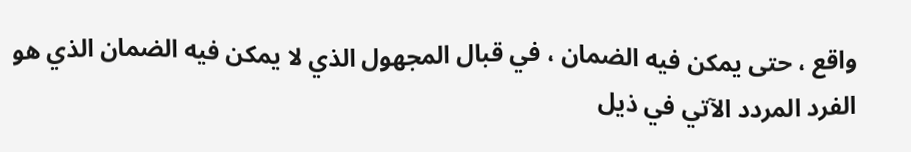واقع ، حتى يمكن فيه الضمان ، في قبال المجهول الذي لا يمكن فيه الضمان الذي هو الفرد المردد الآتي في ذيل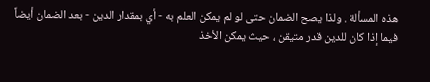هذه المسألة . ولذا يصح الضمان حتى لو لم يمكن العلم به - أي بمقدار الدين - بعد الضمان أيضاً فيما إذا كان للدين قدر متيقن ، حيث يمكن الأخذ